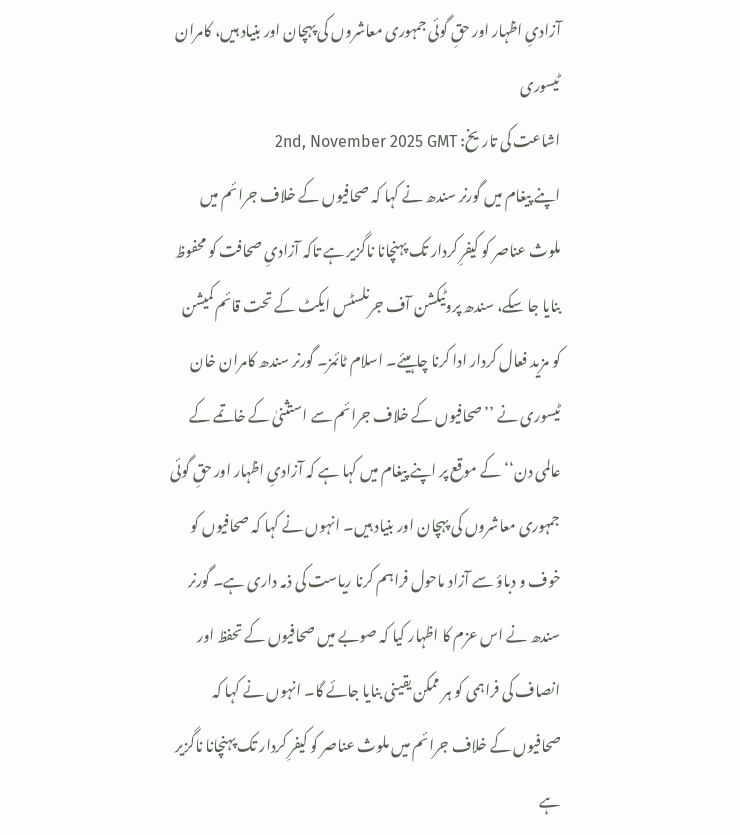آزادیِ اظہار اور حقِ گوئی جمہوری معاشروں کی پہچان اور بنیاد ہیں، کامران ٹیسوری
اشاعت کی تاریخ: 2nd, November 2025 GMT
اپنے پیغام میں گورنر سندھ نے کہا کہ صحافیوں کے خلاف جرائم میں ملوث عناصر کو کیفرِ کردار تک پہنچانا ناگزیر ہے تاکہ آزادیِ صحافت کو محفوظ بنایا جا سکے، سندھ پروٹیکشن آف جرنلسٹس ایکٹ کے تحت قائم کمیشن کو مزید فعال کردار ادا کرنا چاہیئے۔ اسلام ٹائمز۔ گورنر سندھ کامران خان ٹیسوری نے ’’صحافیوں کے خلاف جرائم سے استثنیٰ کے خاتمے کے عالمی دن‘‘ کے موقع پر اپنے پیغام میں کہا ہے کہ آزادیِ اظہار اور حقِ گوئی جمہوری معاشروں کی پہچان اور بنیاد ہیں۔ انہوں نے کہا کہ صحافیوں کو خوف و دباؤ سے آزاد ماحول فراہم کرنا ریاست کی ذمہ داری ہے۔ گورنر سندھ نے اس عزم کا اظہار کیا کہ صوبے میں صحافیوں کے تحفظ اور انصاف کی فراہمی کو ہر ممکن یقینی بنایا جائے گا۔ انہوں نے کہا کہ صحافیوں کے خلاف جرائم میں ملوث عناصر کو کیفرِ کردار تک پہنچانا ناگزیر ہے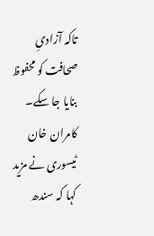تاکہ آزادیِ صحافت کو محفوظ بنایا جا سکے۔
کامران خان ٹیسوری نے مزید کہا کہ سندھ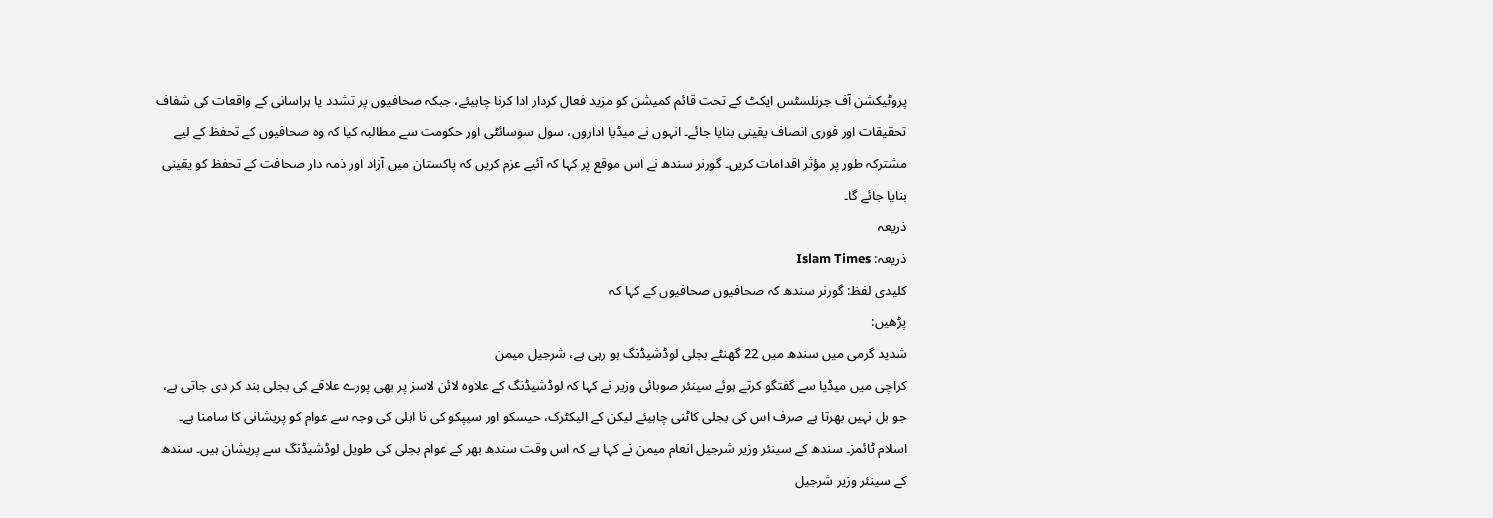پروٹیکشن آف جرنلسٹس ایکٹ کے تحت قائم کمیشن کو مزید فعال کردار ادا کرنا چاہیئے، جبکہ صحافیوں پر تشدد یا ہراسانی کے واقعات کی شفاف تحقیقات اور فوری انصاف یقینی بنایا جائے۔ انہوں نے میڈیا اداروں، سول سوسائٹی اور حکومت سے مطالبہ کیا کہ وہ صحافیوں کے تحفظ کے لیے مشترکہ طور پر مؤثر اقدامات کریں۔ گورنر سندھ نے اس موقع پر کہا کہ آئیے عزم کریں کہ پاکستان میں آزاد اور ذمہ دار صحافت کے تحفظ کو یقینی بنایا جائے گا۔
ذریعہ
ذریعہ: Islam Times
کلیدی لفظ: گورنر سندھ کہ صحافیوں صحافیوں کے کہا کہ
پڑھیں:
شدید گرمی میں سندھ میں 22 گھنٹے بجلی لوڈشیڈنگ ہو رہی ہے، شرجیل میمن
کراچی میں میڈیا سے گفتگو کرتے ہوئے سینئر صوبائی وزیر نے کہا کہ لوڈشیڈنگ کے علاوہ لائن لاسز پر بھی پورے علاقے کی بجلی بند کر دی جاتی ہے، جو بل نہیں بھرتا ہے صرف اس کی بجلی کاٹنی چاہیئے لیکن کے الیکٹرک، حیسکو اور سیپکو کی نا اہلی کی وجہ سے عوام کو پریشانی کا سامنا ہے۔ اسلام ٹائمز۔ سندھ کے سینئر وزیر شرجیل انعام میمن نے کہا ہے کہ اس وقت سندھ بھر کے عوام بجلی کی طویل لوڈشیڈنگ سے پریشان ہیں۔ سندھ کے سینئر وزیر شرجیل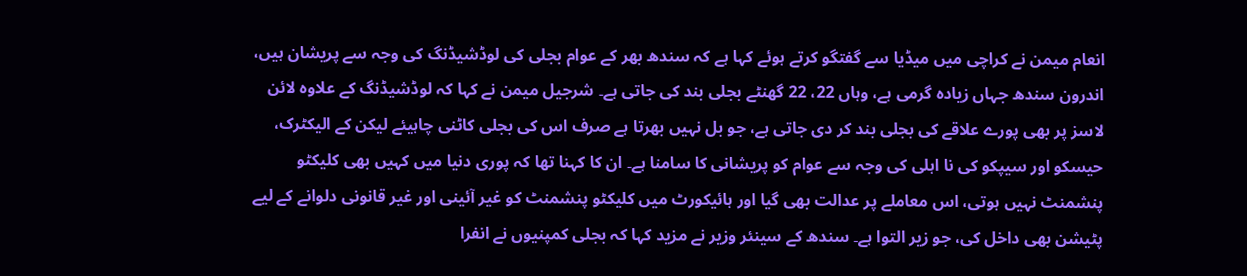انعام میمن نے کراچی میں میڈیا سے گفتگو کرتے ہوئے کہا ہے کہ سندھ بھر کے عوام بجلی کی لوڈشیڈنگ کی وجہ سے پریشان ہیں، اندرون سندھ جہاں زیادہ گرمی ہے، وہاں 22، 22 گھنٹے بجلی بند کی جاتی ہے۔ شرجیل میمن نے کہا کہ لوڈشیڈنگ کے علاوہ لائن لاسز پر بھی پورے علاقے کی بجلی بند کر دی جاتی ہے، جو بل نہیں بھرتا ہے صرف اس کی بجلی کاٹنی چاہیئے لیکن کے الیکٹرک، حیسکو اور سیپکو کی نا اہلی کی وجہ سے عوام کو پریشانی کا سامنا ہے۔ ان کا کہنا تھا کہ پوری دنیا میں کہیں بھی کلیکٹو پنشمنٹ نہیں ہوتی، اس معاملے پر عدالت بھی گیا اور ہائیکورٹ میں کلیکٹو پنشمنٹ کو غیر آئینی اور غیر قانونی دلوانے کے لیے پٹیشن بھی داخل کی، جو زیر التوا ہے۔ سندھ کے سینئر وزیر نے مزید کہا کہ بجلی کمپنیوں نے انفرا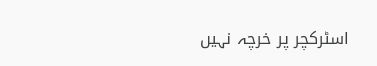اسٹرکچر پر خرچہ نہیں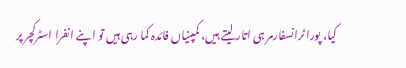کیا، پورا ٹرانسفارمر ہی اتار لیتے ہیں، کمپنیاں فائدہ کما رہی ہیں تو اپنے انفرا اسٹرکچر پر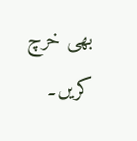بھی خرچ کریں۔